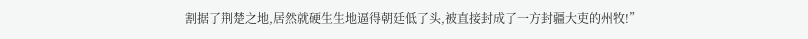割据了荆楚之地,居然就硬生生地逼得朝廷低了头,被直接封成了一方封疆大吏的州牧!”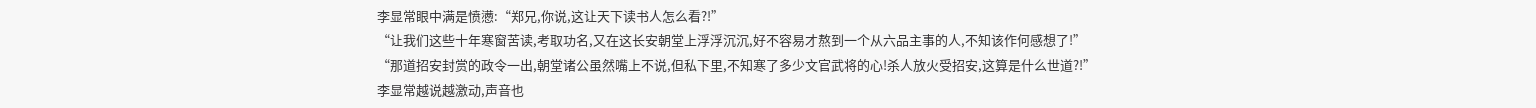李显常眼中满是愤懑:“郑兄,你说,这让天下读书人怎么看?!”
“让我们这些十年寒窗苦读,考取功名,又在这长安朝堂上浮浮沉沉,好不容易才熬到一个从六品主事的人,不知该作何感想了!”
“那道招安封赏的政令一出,朝堂诸公虽然嘴上不说,但私下里,不知寒了多少文官武将的心!杀人放火受招安,这算是什么世道?!”
李显常越说越激动,声音也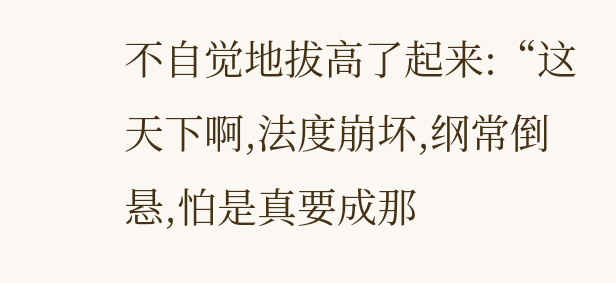不自觉地拔高了起来:“这天下啊,法度崩坏,纲常倒悬,怕是真要成那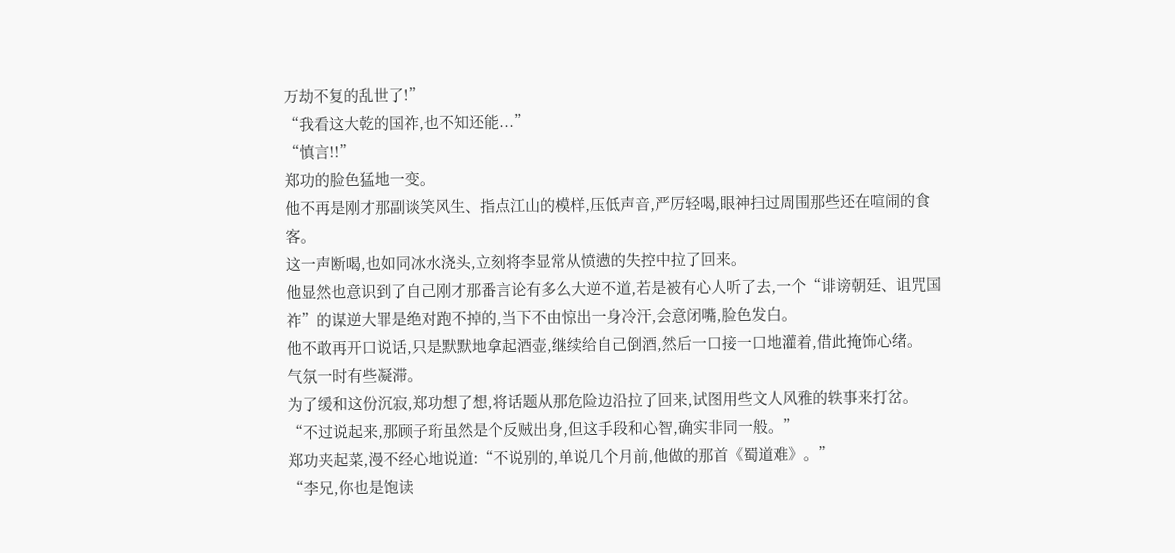万劫不复的乱世了!”
“我看这大乾的国祚,也不知还能...”
“慎言!!”
郑功的脸色猛地一变。
他不再是刚才那副谈笑风生、指点江山的模样,压低声音,严厉轻喝,眼神扫过周围那些还在喧闹的食客。
这一声断喝,也如同冰水浇头,立刻将李显常从愤懑的失控中拉了回来。
他显然也意识到了自己刚才那番言论有多么大逆不道,若是被有心人听了去,一个“诽谤朝廷、诅咒国祚”的谋逆大罪是绝对跑不掉的,当下不由惊出一身冷汗,会意闭嘴,脸色发白。
他不敢再开口说话,只是默默地拿起酒壶,继续给自己倒酒,然后一口接一口地灌着,借此掩饰心绪。
气氛一时有些凝滞。
为了缓和这份沉寂,郑功想了想,将话题从那危险边沿拉了回来,试图用些文人风雅的轶事来打岔。
“不过说起来,那顾子珩虽然是个反贼出身,但这手段和心智,确实非同一般。”
郑功夹起菜,漫不经心地说道:“不说别的,单说几个月前,他做的那首《蜀道难》。”
“李兄,你也是饱读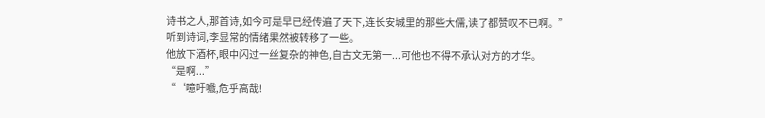诗书之人,那首诗,如今可是早已经传遍了天下,连长安城里的那些大儒,读了都赞叹不已啊。”
听到诗词,李显常的情绪果然被转移了一些。
他放下酒杯,眼中闪过一丝复杂的神色,自古文无第一...可他也不得不承认对方的才华。
“是啊...”
“‘噫吁嚱,危乎高哉!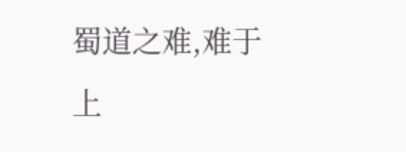蜀道之难,难于上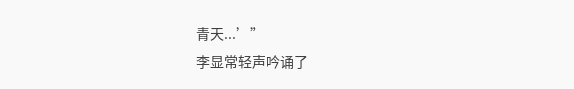青天...’”
李显常轻声吟诵了